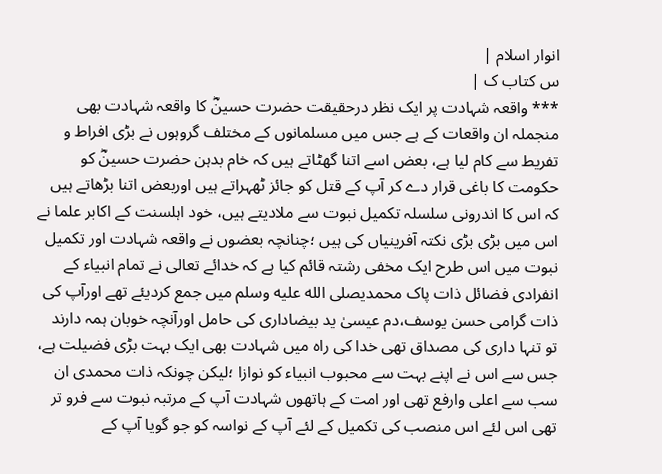انوار اسلام |
س کتاب ک |
*** واقعہ شہادت پر ایک نظر درحقیقت حضرت حسینؓ کا واقعہ شہادت بھی منجملہ ان واقعات کے ہے جس میں مسلمانوں کے مختلف گروہوں نے بڑی افراط و تفریط سے کام لیا ہے، بعض اسے اتنا گھٹاتے ہیں کہ خام بدہن حضرت حسینؓ کو حکومت کا باغی قرار دے کر آپ کے قتل کو جائز ٹھہراتے ہیں اوربعض اتنا بڑھاتے ہیں کہ اس کا اندرونی سلسلہ تکمیل نبوت سے ملادیتے ہیں، خود اہلسنت کے اکابر علما نے اس میں بڑی بڑی نکتہ آفرینیاں کی ہیں ؛چنانچہ بعضوں نے واقعہ شہادت اور تکمیل نبوت میں اس طرح ایک مخفی رشتہ قائم کیا ہے کہ خدائے تعالی نے تمام انبیاء کے انفرادی فضائل ذات پاک محمدیصلى الله عليه وسلم میں جمع کردیئے تھے اورآپ کی ذات گرامی حسن یوسف،دم عیسیٰ ید بیضاداری کی حامل اورآنچہ خوبان ہمہ دارند تو تنہا داری کی مصداق تھی خدا کی راہ میں شہادت بھی ایک بہت بڑی فضیلت ہے، جس سے اس نے اپنے بہت سے محبوب انبیاء کو نوازا ؛لیکن چونکہ ذات محمدی ان سب سے اعلی وارفع تھی اور امت کے ہاتھوں شہادت آپ کے مرتبہ نبوت سے فرو تر تھی اس لئے اس منصب کی تکمیل کے لئے آپ کے نواسہ کو جو گویا آپ کے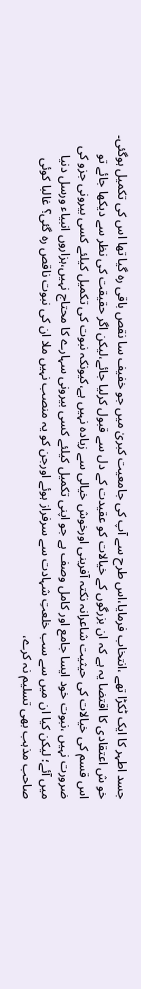جسد اطہر کا ایک ٹکڑا تھے ،انتخاب فرمایا،اس طرح سے آپ کی جامعیت کبریٰ میں جو خفیف سا نقص باقی رہ گیا تھا اس کی تکمیل ہوگئی۔ خو ش اعتقادی کا اقتضا یہ ہے کہ ان بزرگوں کے خیالات کو عقیدت کے دل سے قبول کرلیا جائے،لیکن اگر حقیقت کی نظر سے دیکھا جائے تو اس قسم کی خیالات کی حیثیت شاعرانہ نکتہ آفرینی اورخوش خیالی سے زیادہ نہیں ہے،کیونکہ نبوت کی تکمیل کیلئے کسی بیرونی جزو کی ضرورت نہیں ،نبوت خود ایسا جامع اور کامل وصف ہے جو اپنی تکمیل کیلئے کسی بیرونی سہارے کا محتاج نہیں،ہزاروں انبیاء ورسل دنیا میں آئے؛ لیکن کیا ان میں سے سب خلعتِ شہادت سے سرفراز ہوئے اورجن کو یہ منصب نہیں ملا ان کی نبوت ناقص رہ گئی؟ غالبا کوئی صاحب مذہب بھی تسلیم نہ کرے،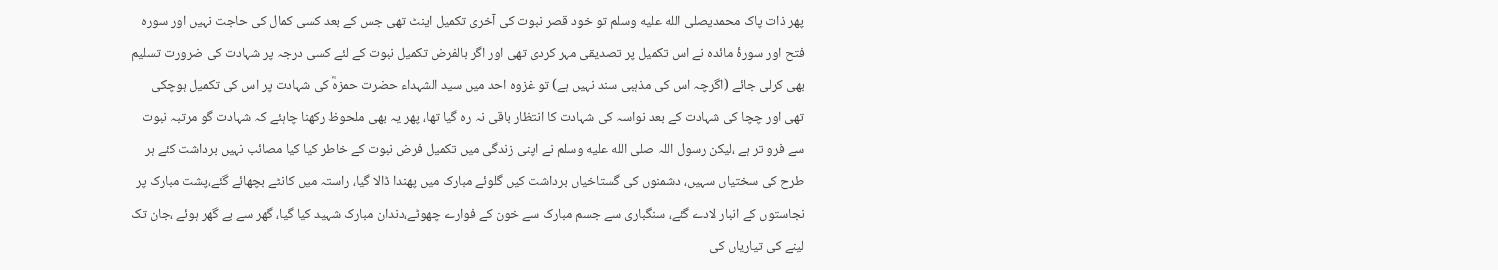پھر ذات پاک محمدیصلى الله عليه وسلم تو خود قصر نبوت کی آخری تکمیل اینٹ تھی جس کے بعد کسی کمال کی حاجت نہیں اور سورہ فتح اور سورۂ مائدہ نے اس تکمیل پر تصدیقی مہر کردی تھی اور اگر بالفرض تکمیل نبوت کے لئے کسی درجہ پر شہادت کی ضرورت تسلیم بھی کرلی جائے (اگرچہ اس کی مذہبی سند نہیں ہے) تو غزوہ احد میں سید الشہداء حضرت حمزہؓ کی شہادت پر اس کی تکمیل ہوچکی تھی اور چچا کی شہادت کے بعد نواسہ کی شہادت کا انتظار باقی نہ رہ گیا تھا، پھر یہ بھی ملحوظ رکھنا چاہئے کہ شہادت گو مرتبہ نبوت سے فرو تر ہے ،لیکن رسول اللہ صلى الله عليه وسلم نے اپنی زندگی میں تکمیل فرض نبوت کے خاطر کیا کیا مصائب نہیں برداشت کئے ہر طرح کی سختیاں سہیں، دشمنوں کی گستاخیاں برداشت کیں گلوئے مبارک میں پھندا ڈالا گیا، راستہ میں کانٹے بچھائے گئے،پشت مبارک پر نجاستوں کے انبار لادے گئے، سنگباری سے جسم مبارک سے خون کے فوارے چھوٹے،دندان مبارک شہید کیا گیا، گھر سے بے گھر ہوئے ،جان تک لینے کی تیاریاں کی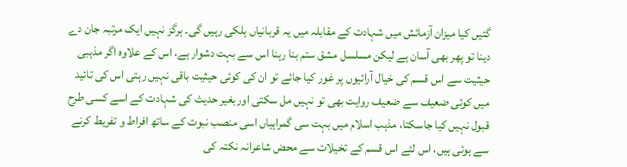گئیں کیا میزان آزمائش میں شہادت کے مقابلہ میں یہ قربانیاں ہلکی رہیں گی۔ ہرگز نہیں ایک مرتبہ جان دے دینا تو پھر بھی آسان ہے لیکن مسلسل مشق ستم بنا رہنا اس سے بہت دشوار ہے، اس کے علاوہ اگر مذہبی حیثیت سے اس قسم کی خیال آرائیوں پر غور کیا جائے تو ان کی کوئی حیثیت باقی نہیں رہتی اس کی تائید میں کوئی ضعیف سے ضعیف روایت بھی تو نہیں مل سکتی اوربغیر حدیث کی شہادت کے اسے کسی طرح قبول نہیں کیا جاسکتا، مذہب اسلام میں بہت سی گمراہیاں اسی منصب نبوت کے ساتھ افراط و تفریط کرنے سے ہوئی ہیں، اس لئے اس قسم کے تخیلات سے محض شاعرانہ نکتہ کی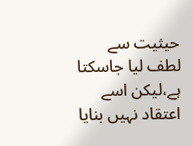حیثیت سے لطف لیا جاسکتا ہے،لیکن اسے اعتقاد نہیں بنایا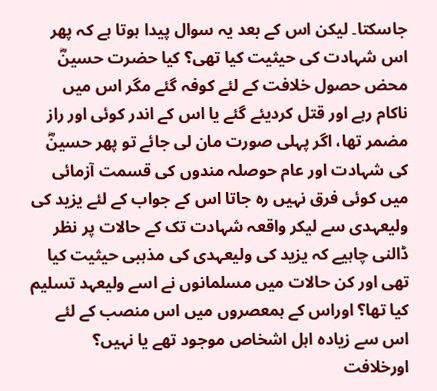جاسکتا۔ لیکن اس کے بعد یہ سوال پیدا ہوتا ہے کہ پھر اس شہادت کی حیثیت کیا تھی؟ کیا حضرت حسینؓ محض حصول خلافت کے لئے کوفہ گئے مگر اس میں ناکام رہے اور قتل کردیئے گئے یا اس کے اندر کوئی اور راز مضمر تھا، اگر پہلی صورت مان لی جائے تو پھر حسینؓ کی شہادت اور عام حوصلہ مندوں کی قسمت آزمائی میں کوئی فرق نہیں رہ جاتا اس کے جواب کے لئے یزید کی ولیعہدی سے لیکر واقعہ شہادت تک کے حالات پر نظر ڈالنی چاہیے کہ یزید کی ولیعہدی کی مذہبی حیثیت کیا تھی اور کن حالات میں مسلمانوں نے اسے ولیعہد تسلیم کیا تھا؟ اوراس کے ہمعصروں میں اس منصب کے لئے اس سے زیادہ اہل اشخاص موجود تھے یا نہیں؟ اورخلافت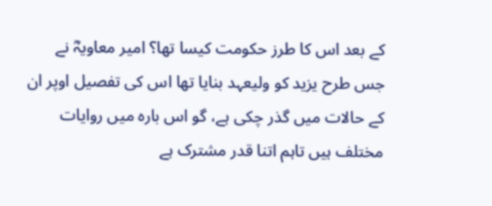کے بعد اس کا طرز حکومت کیسا تھا؟ امیر معاویہؓ نے جس طرح یزید کو ولیعہد بنایا تھا اس کی تفصیل اوپر ان کے حالات میں گذر چکی ہے، گو اس بارہ میں روایات مختلف ہیں تاہم اتنا قدر مشترک ہے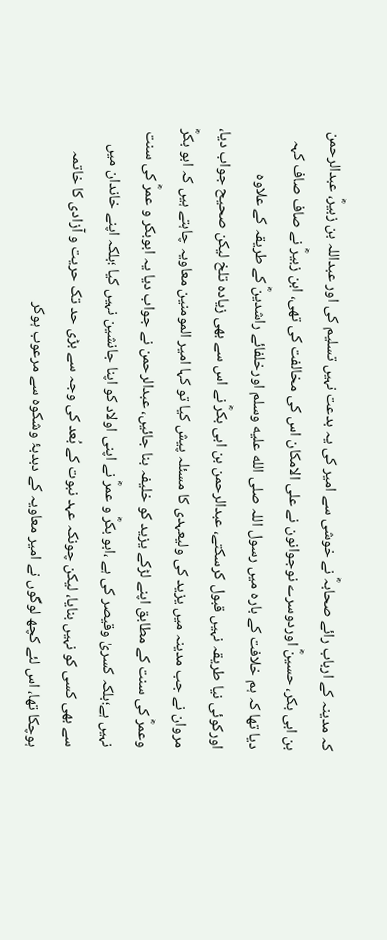کہ مدینہ کے ارباب رائے صحابہؓ نے خوشی سے امیر کی یہ بدعت نہیں تسلیم کی اور عبداللہ بن زبیرؓ، عبدالرحمن بن ابی بکر، حسینؓ اوردوسرے نوجوانون نے علی الامکان اس کی مخالفت کی تھی، ابن زبیرؓ نے صاف صاف کہہ دیا تھا کہ ہم خلافت کے بارہ میں رسول اللہ صلى الله عليه وسلم اورخلفائے راشدینؓ کے طریقہ کے علاوہ اورکوئی نیا طریقہ نہیں قبول کرسکتے، عبدالرحمن بن ابی بکرؓ نے اس سے بھی زیادہ تلخ لیکن صحیح جواب دیا، مروان نے جب مدینہ میں یزید کی ولیعہدی کا مسئلہ پیش کیا تو کہا امیر المومنین معاویہ چاہتے ہیں کہ ابو بکرؓ وعمرؓ کی سنت کے مطابق اپنے لڑکے یزید کو خلیفہ بنا جائیں، عبدالرحمن نے جواب دیا یہ ابوبکر و عمرؓ کی سنت نہیں ہے؛بلکہ کسریٰ وقیصر کی ہے ،ابو بکرؓ و عمرؓ نے اپنی اولاد کو اپنا جانشین نہیں کیا ؛بلکہ اپنے خاندان میں سے بھی کسی کو نہیں بنایا، لیکن چونکہ عہد نبوت کے بُعد کی وجہ سے بڑی حد تک حریت و آزادی کا خاتمہ ہوچکا تھا، اس لئے کچھ لوگوں نے امیر معاویہ کے دبدبۂ وشکوہ سے مرعوب ہوکر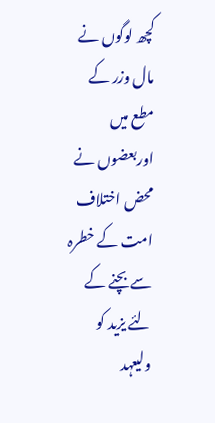کچھ لوگوں نے مال وزر کے مطع میں اوربعضوں نے محض اختلاف امت کے خطرہ سے بچنے کے لئے یزید کو ولیعہد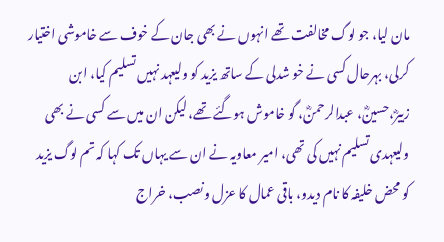مان لیا، جو لوگ مخالفت تھے انہوں نے بھی جان کے خوف سے خاموشی اختیار کرلی، بہرحال کسی نے خو شدلی کے ساتھ یزید کو ولیعہد نہیں تسلیم کیا، ابن زبیرؓ،حسینؓ، عبدالرحمنؓ، گو خاموش ہوگئے تھے، لیکن ان میں سے کسی نے بھی ولیعہدی تسلیم نہیں کی تھی، امیر معاویہ نے ان سے یہاں تک کہا کہ تم لوگ یزید کو محض خلیفہ کا نام دیدو، باقی عمال کا عزل ونصب، خراج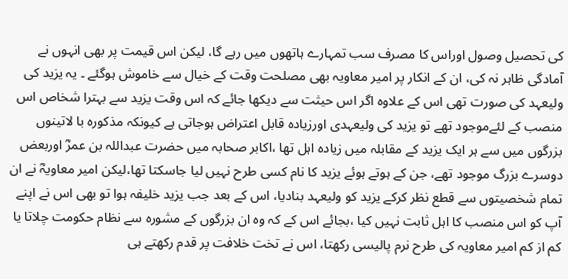کی تحصیل وصول اوراس کا مصرف سب تمہارے ہاتھوں میں رہے گا، لیکن اس قیمت پر بھی انہوں نے آمادگی ظاہر نہ کی، ان کے انکار پر امیر معاویہ بھی مصلحت وقت کے خیال سے خاموش ہوگئے ۔ یہ یزید کی ولیعہد کی صورت تھی اس کے علاوہ اگر اس حیثت سے دیکھا جائے کہ اس وقت یزید سے بہترا شخاص اس منصب کے لئےموجود تھے تو یزید کی ولیعہدی اورزیادہ قابل اعتراض ہوجاتی ہے کیونکہ مذکورہ با لاتینوں بزرگوں میں سے ہر ایک یزید کے مقابلہ میں زیادہ اہل تھا ،اکابر صحابہ میں حضرت عبداللہ بن عمرؓ اوربعض دوسرے بزرگ موجود تھے، جن کے ہوتے ہوئے یزید کا نام کسی طرح نہیں لیا جاسکتا تھا،لیکن امیر معاویہؓ نے ان تمام شخصیتوں سے قطع نظر کرکے یزید کو ولیعہد بنادیا، اس کے بعد جب یزید خلیفہ ہوا تو بھی اس نے اپنے آپ کو اس منصب کا اہل ثابت نہیں کیا ،بجائے اس کے کہ وہ ان بزرگوں کے مشورہ سے نظام حکومت چلاتا یا کم از کم امیر معاویہ کی طرح نرم پالیسی رکھتا، اس نے تخت خلافت پر قدم رکھتے ہی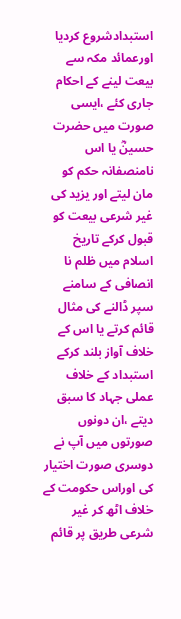استبدادشروع کردیا اورعمائد مکہ سے بیعت لینے کے احکام جاری کئے ،ایسی صورت میں حضرت حسینؓ یا اس نامنصفانہ حکم کو مان لیتے اور یزید کی غیر شرعی بیعت کو قبول کرکے تاریخ اسلام میں ظلم نا انصافی کے سامنے سپر ڈالنے کی مثال قائم کرتے یا اس کے خلاف آواز بلند کرکے استبداد کے خلاف عملی جہاد کا سبق دیتے ،ان دونوں صورتوں میں آپ نے دوسری صورت اختیار کی اوراس حکومت کے خلاف اٹھ کر غیر شرعی طریق پر قائم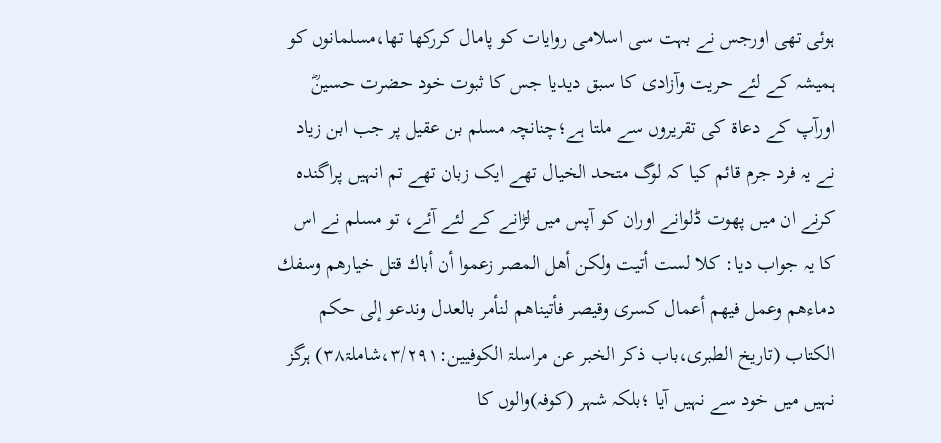ہوئی تھی اورجس نے بہت سی اسلامی روایات کو پامال کررکھا تھا،مسلمانوں کو ہمیشہ کے لئے حریت وآزادی کا سبق دیدیا جس کا ثبوت خود حضرت حسینؓ اورآپ کے دعاۃ کی تقریروں سے ملتا ہے؛چنانچہ مسلم بن عقیل پر جب ابن زیاد نے یہ فرد جرم قائم کیا کہ لوگ متحد الخیال تھے ایک زبان تھے تم انہیں پراگندہ کرنے ان میں پھوت ڈلوانے اوران کو آپس میں لڑانے کے لئے آئے، تو مسلم نے اس کا یہ جواب دیا: كلا لست أتيت ولكن أهل المصر زعموا أن أباك قتل خيارهم وسفك دماءهم وعمل فيهم أعمال كسرى وقيصر فأتيناهم لنأمر بالعدل وندعو إلى حكم الكتاب (تاریخ الطبری،باب ذکر الخبر عن مراسلۃ الکوفیین:۳/۲۹۱،شاملۃ۳۸) ہرگز نہیں میں خود سے نہیں آیا ؛بلکہ شہر (کوفہ)والوں کا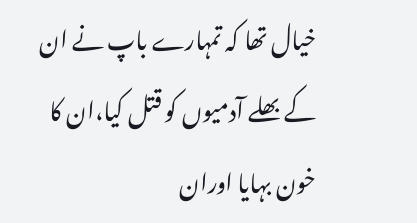خیال تھا کہ تمہارے باپ نے ان کے بھلے آدمیوں کو قتل کیا،ان کا خون بہایا اوران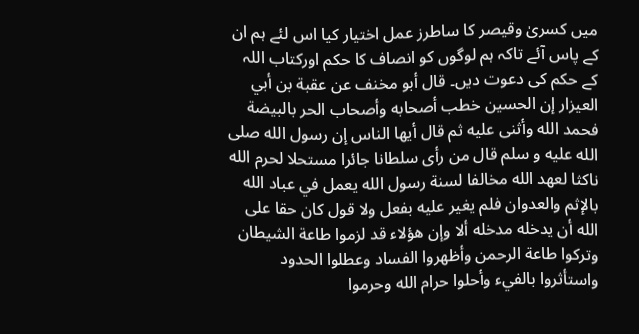میں کسریٰ وقیصر کا ساطرز عمل اختیار کیا اس لئے ہم ان کے پاس آئے تاکہ ہم لوگوں کو انصاف کا حکم اورکتاب اللہ کے حکم کی دعوت دیں۔ قال أبو مخنف عن عقبة بن أبي العيزار إن الحسين خطب أصحابه وأصحاب الحر بالبيضة فحمد الله وأثنى عليه ثم قال أيها الناس إن رسول الله صلى الله عليه و سلم قال من رأى سلطانا جائرا مستحلا لحرم الله ناكثا لعهد الله مخالفا لسنة رسول الله يعمل في عباد الله بالإثم والعدوان فلم يغير عليه بفعل ولا قول كان حقا على الله أن يدخله مدخله ألا وإن هؤلاء قد لزموا طاعة الشيطان وتركوا طاعة الرحمن وأظهروا الفساد وعطلوا الحدود واستأثروا بالفيء وأحلوا حرام الله وحرموا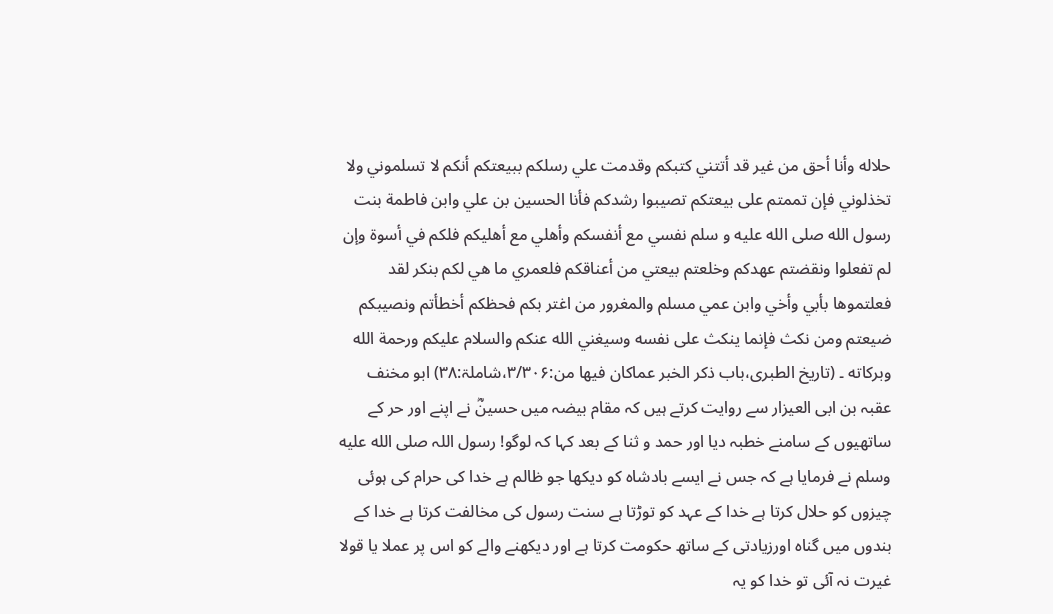حلاله وأنا أحق من غير قد أتتني كتبكم وقدمت علي رسلكم ببيعتكم أنكم لا تسلموني ولا تخذلوني فإن تممتم على بيعتكم تصيبوا رشدكم فأنا الحسين بن علي وابن فاطمة بنت رسول الله صلى الله عليه و سلم نفسي مع أنفسكم وأهلي مع أهليكم فلكم في أسوة وإن لم تفعلوا ونقضتم عهدكم وخلعتم بيعتي من أعناقكم فلعمري ما هي لكم بنكر لقد فعلتموها بأبي وأخي وابن عمي مسلم والمغرور من اغتر بكم فحظكم أخطأتم ونصيبكم ضيعتم ومن نكث فإنما ينكث على نفسه وسيغني الله عنكم والسلام عليكم ورحمة الله وبركاته ۔ (تاریخ الطبری،باب ذکر الخبر عماکان فیھا من:۳/۳۰۶،شاملۃ:۳۸) ابو مخنف عقبہ بن ابی العیزار سے روایت کرتے ہیں کہ مقام بیضہ میں حسینؓ نے اپنے اور حر کے ساتھیوں کے سامنے خطبہ دیا اور حمد و ثنا کے بعد کہا کہ لوگو! رسول اللہ صلى الله عليه وسلم نے فرمایا ہے کہ جس نے ایسے بادشاہ کو دیکھا جو ظالم ہے خدا کی حرام کی ہوئی چیزوں کو حلال کرتا ہے خدا کے عہد کو توڑتا ہے سنت رسول کی مخالفت کرتا ہے خدا کے بندوں میں گناہ اورزیادتی کے ساتھ حکومت کرتا ہے اور دیکھنے والے کو اس پر عملا یا قولا غیرت نہ آئی تو خدا کو یہ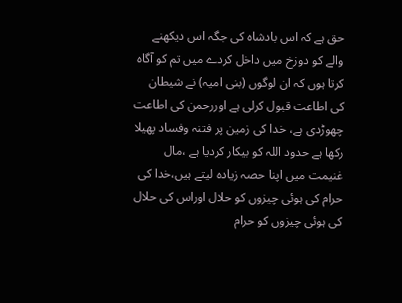حق ہے کہ اس بادشاہ کی جگہ اس دیکھنے والے کو دوزخ میں داخل کردے میں تم کو آگاہ کرتا ہوں کہ ان لوگوں (بنی امیہ) نے شیطان کی اطاعت قبول کرلی ہے اوررحمن کی اطاعت چھوڑدی ہے، خدا کی زمین پر فتنہ وفساد پھیلا رکھا ہے حدود اللہ کو بیکار کردیا ہے ،مال غنیمت میں اپنا حصہ زیادہ لیتے ہیں،خدا کی حرام کی ہوئی چیزوں کو حلال اوراس کی حلال کی ہوئی چیزوں کو حرام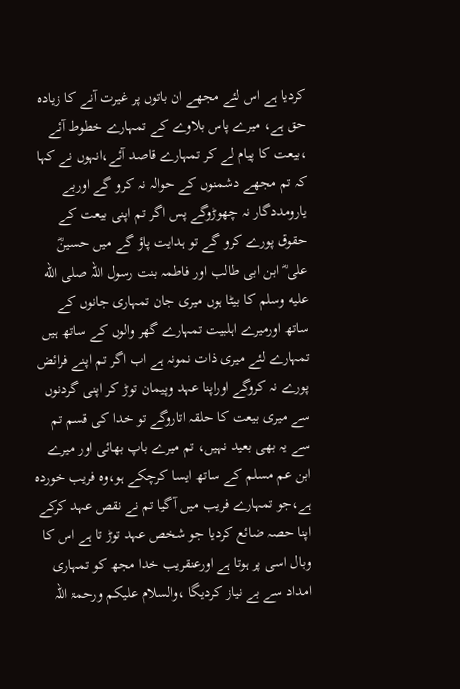کردیا ہے اس لئے مجھے ان باتوں پر غیرت آنے کا زیادہ حق ہے، میرے پاس بلاوے کے تمہارے خطوط آئے ،بیعت کا پیام لے کر تمہارے قاصد آئے،انہوں نے کہا کہ تم مجھے دشمنوں کے حوالہ نہ کرو گے اوربے یارومددگار نہ چھوڑوگے پس اگر تم اپنی بیعت کے حقوق پورے کرو گے تو ہدایت پاؤ گے میں حسینؓ علی ؓ ابن ابی طالب اور فاطمہ بنت رسول اللہ صلى الله عليه وسلم کا بیٹا ہوں میری جان تمہاری جانوں کے ساتھ اورمیرے اہلبیت تمہارے گھر والوں کے ساتھ ہیں تمہارے لئے میری ذات نمونہ ہے اب اگر تم اپنے فرائض پورے نہ کروگے اوراپنا عہد وپیمان توڑ کر اپنی گردنوں سے میری بیعت کا حلقہ اتاروگے تو خدا کی قسم تم سے یہ بھی بعید نہیں، تم میرے باپ بھائی اور میرے ابن عم مسلم کے ساتھ ایسا کرچکے ہو،وہ فریب خوردہ ہے،جو تمہارے فریب میں آگیا تم نے نقص عہد کرکے اپنا حصہ ضائع کردیا جو شخص عہد توڑ تا ہے اس کا وبال اسی پر ہوتا ہے اورعنقریب خدا مجھ کو تمہاری امداد سے بے نیاز کردیگا ،والسلام علیکم ورحمۃ اللہ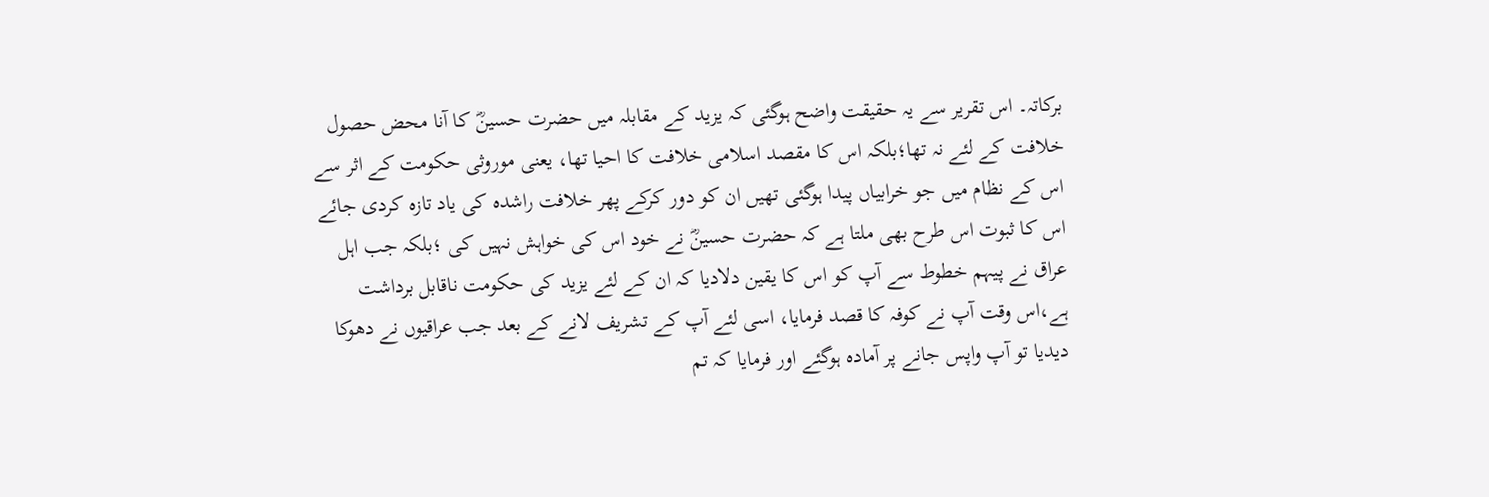برکاتہ۔ اس تقریر سے یہ حقیقت واضح ہوگئی کہ یزید کے مقابلہ میں حضرت حسینؓ کا آنا محض حصول خلافت کے لئے نہ تھا؛بلکہ اس کا مقصد اسلامی خلافت کا احیا تھا، یعنی موروثی حکومت کے اثر سے اس کے نظام میں جو خرابیاں پیدا ہوگئی تھیں ان کو دور کرکے پھر خلافت راشدہ کی یاد تازہ کردی جائے اس کا ثبوت اس طرح بھی ملتا ہے کہ حضرت حسینؓ نے خود اس کی خواہش نہیں کی ؛بلکہ جب اہل عراق نے پیہم خطوط سے آپ کو اس کا یقین دلادیا کہ ان کے لئے یزید کی حکومت ناقابل برداشت ہے،اس وقت آپ نے کوفہ کا قصد فرمایا، اسی لئے آپ کے تشریف لانے کے بعد جب عراقیوں نے دھوکا دیدیا تو آپ واپس جانے پر آمادہ ہوگئے اور فرمایا کہ تم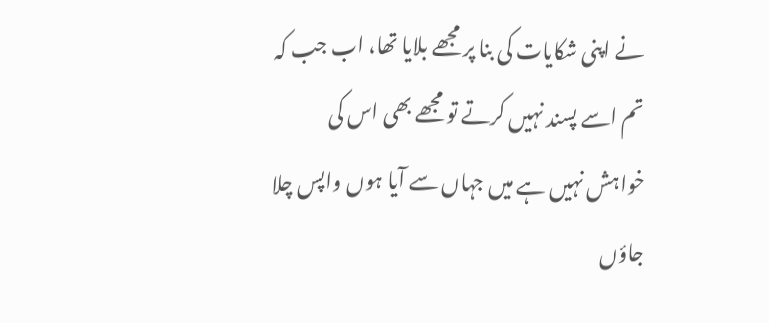نے اپنی شکایات کی بنا پر مجھے بلایا تھا، اب جب کہ تم اسے پسند نہیں کرتے تو مجھے بھی اس کی خواہش نہیں ہے میں جہاں سے آیا ہوں واپس چلا جاؤں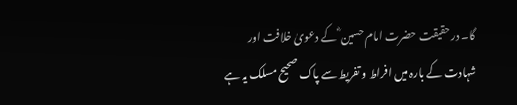گا۔ درحقیقت حضرت امام حسین ؓ کے دعویٰ خلافت اور شہادت کے بارہ میں افراط و تفریط سے پاک صحیح مسلک یہ ہے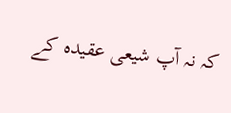کہ نہ آپ شیعی عقیدہ کے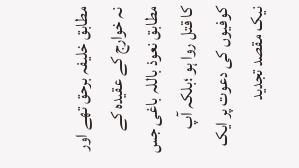مطابق خلیفہ برحق تھے اور نہ خوارج کے عقیدہ کے مطابق نعوذ باللہ باغی جس کا قتل روا ہو ؛بلکہ آپ کوفیوں کی دعوت پر ایک نیک مقصد تجدید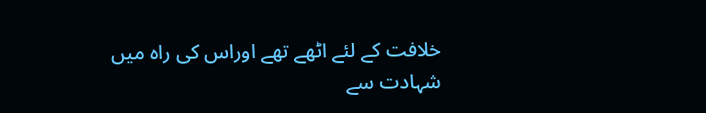خلافت کے لئے اٹھے تھے اوراس کی راہ میں شہادت سے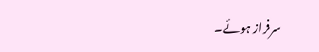سرفراز ہوئے۔